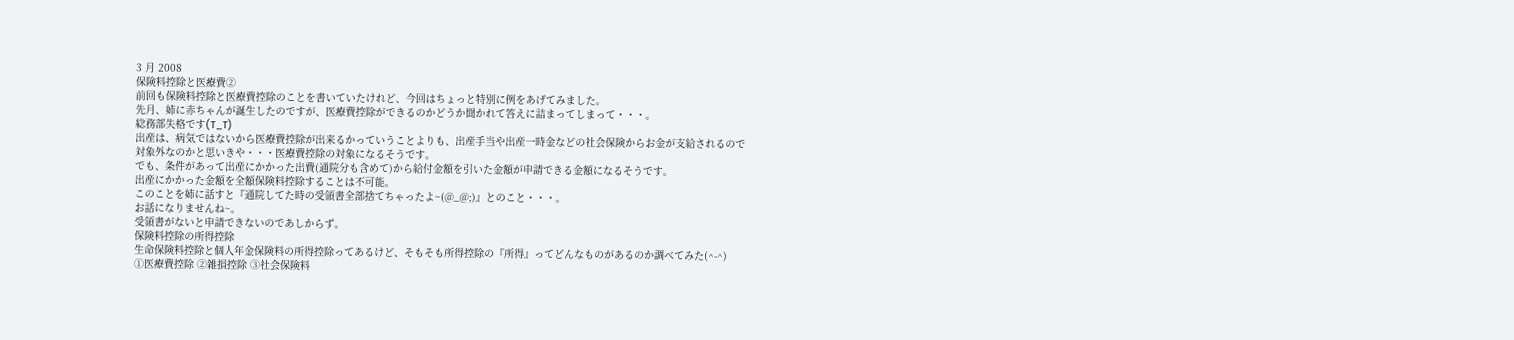3 月 2008
保険料控除と医療費②
前回も保険料控除と医療費控除のことを書いていたけれど、今回はちょっと特別に例をあげてみました。
先月、姉に赤ちゃんが誕生したのですが、医療費控除ができるのかどうか聞かれて答えに詰まってしまって・・・。
総務部失格です(T_T)
出産は、病気ではないから医療費控除が出来るかっていうことよりも、出産手当や出産一時金などの社会保険からお金が支給されるので
対象外なのかと思いきや・・・医療費控除の対象になるそうです。
でも、条件があって出産にかかった出費(通院分も含めて)から給付金額を引いた金額が申請できる金額になるそうです。
出産にかかった金額を全額保険料控除することは不可能。
このことを姉に話すと『通院してた時の受領書全部捨てちゃったよ~(@_@;)』とのこと・・・。
お話になりませんね~。
受領書がないと申請できないのであしからず。
保険料控除の所得控除
生命保険料控除と個人年金保険料の所得控除ってあるけど、そもそも所得控除の『所得』ってどんなものがあるのか調べてみた(^-^)
①医療費控除 ②雑損控除 ③社会保険料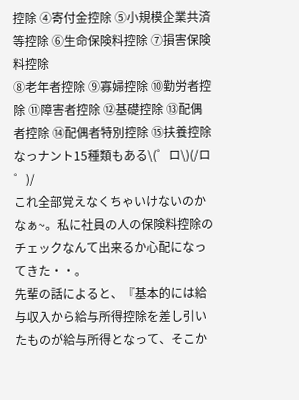控除 ④寄付金控除 ⑤小規模企業共済等控除 ⑥生命保険料控除 ⑦損害保険料控除
⑧老年者控除 ⑨寡婦控除 ⑩勤労者控除 ⑪障害者控除 ⑫基礎控除 ⑬配偶者控除 ⑭配偶者特別控除 ⑮扶養控除
なっナント15種類もある\(゜ロ\)(/ロ゜)/
これ全部覚えなくちゃいけないのかなぁ~。私に社員の人の保険料控除のチェックなんて出来るか心配になってきた・・。
先輩の話によると、『基本的には給与収入から給与所得控除を差し引いたものが給与所得となって、そこか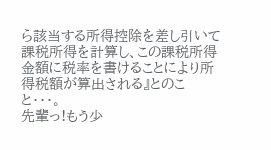ら該当する所得控除を差し引いて
課税所得を計算し、この課税所得金額に税率を書けることにより所得税額が算出される』とのこと・・・。
先輩っ!もう少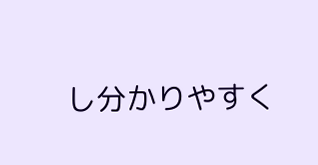し分かりやすく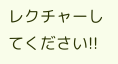レクチャーしてください!!